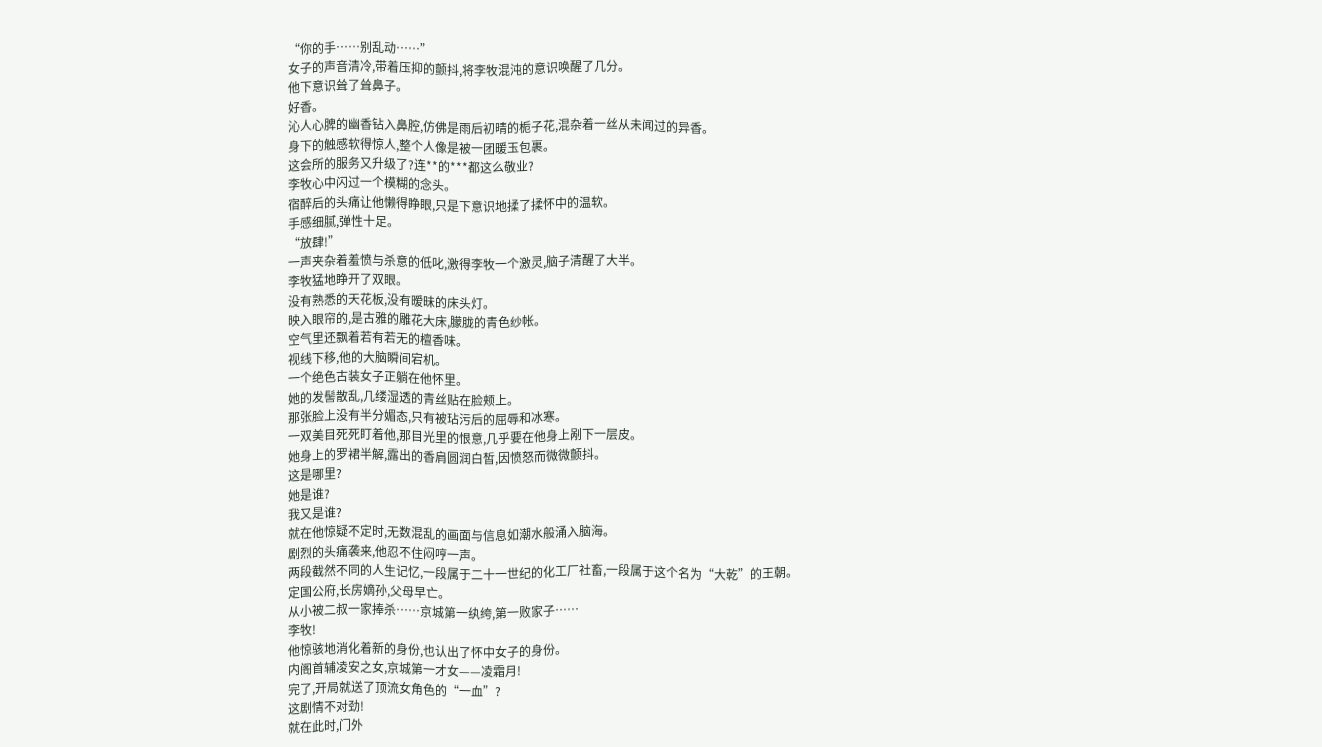“你的手……别乱动……”
女子的声音清冷,带着压抑的颤抖,将李牧混沌的意识唤醒了几分。
他下意识耸了耸鼻子。
好香。
沁人心脾的幽香钻入鼻腔,仿佛是雨后初晴的栀子花,混杂着一丝从未闻过的异香。
身下的触感软得惊人,整个人像是被一团暖玉包裹。
这会所的服务又升级了?连**的***都这么敬业?
李牧心中闪过一个模糊的念头。
宿醉后的头痛让他懒得睁眼,只是下意识地揉了揉怀中的温软。
手感细腻,弹性十足。
“放肆!”
一声夹杂着羞愤与杀意的低叱,激得李牧一个激灵,脑子清醒了大半。
李牧猛地睁开了双眼。
没有熟悉的天花板,没有暧昧的床头灯。
映入眼帘的,是古雅的雕花大床,朦胧的青色纱帐。
空气里还飘着若有若无的檀香味。
视线下移,他的大脑瞬间宕机。
一个绝色古装女子正躺在他怀里。
她的发髻散乱,几缕湿透的青丝贴在脸颊上。
那张脸上没有半分媚态,只有被玷污后的屈辱和冰寒。
一双美目死死盯着他,那目光里的恨意,几乎要在他身上剐下一层皮。
她身上的罗裙半解,露出的香肩圆润白皙,因愤怒而微微颤抖。
这是哪里?
她是谁?
我又是谁?
就在他惊疑不定时,无数混乱的画面与信息如潮水般涌入脑海。
剧烈的头痛袭来,他忍不住闷哼一声。
两段截然不同的人生记忆,一段属于二十一世纪的化工厂社畜,一段属于这个名为“大乾”的王朝。
定国公府,长房嫡孙,父母早亡。
从小被二叔一家捧杀……京城第一纨绔,第一败家子……
李牧!
他惊骇地消化着新的身份,也认出了怀中女子的身份。
内阁首辅凌安之女,京城第一才女——凌霜月!
完了,开局就送了顶流女角色的“一血”?
这剧情不对劲!
就在此时,门外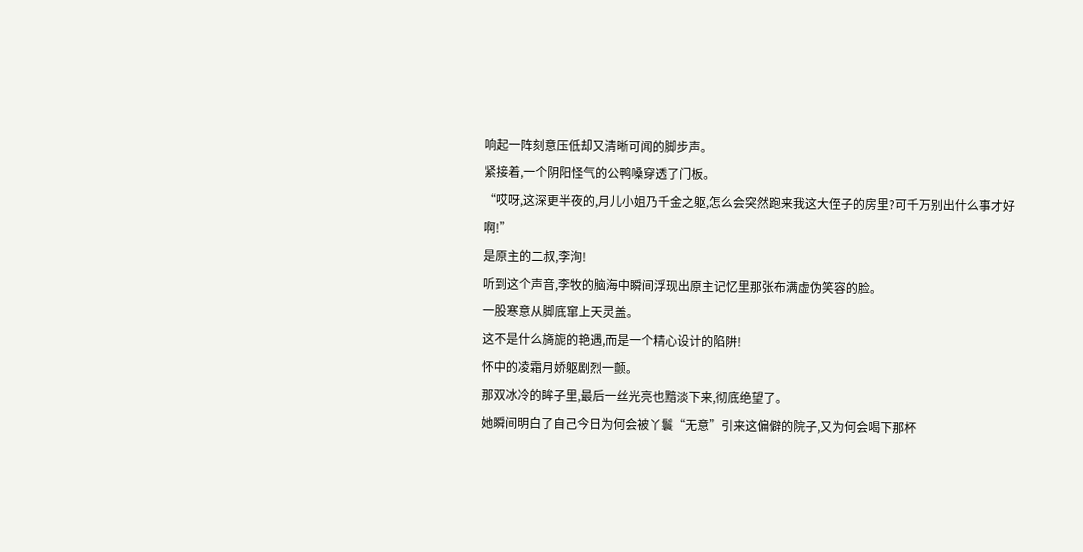响起一阵刻意压低却又清晰可闻的脚步声。
紧接着,一个阴阳怪气的公鸭嗓穿透了门板。
“哎呀,这深更半夜的,月儿小姐乃千金之躯,怎么会突然跑来我这大侄子的房里?可千万别出什么事才好啊!”
是原主的二叔,李洵!
听到这个声音,李牧的脑海中瞬间浮现出原主记忆里那张布满虚伪笑容的脸。
一股寒意从脚底窜上天灵盖。
这不是什么旖旎的艳遇,而是一个精心设计的陷阱!
怀中的凌霜月娇躯剧烈一颤。
那双冰冷的眸子里,最后一丝光亮也黯淡下来,彻底绝望了。
她瞬间明白了自己今日为何会被丫鬟“无意”引来这偏僻的院子,又为何会喝下那杯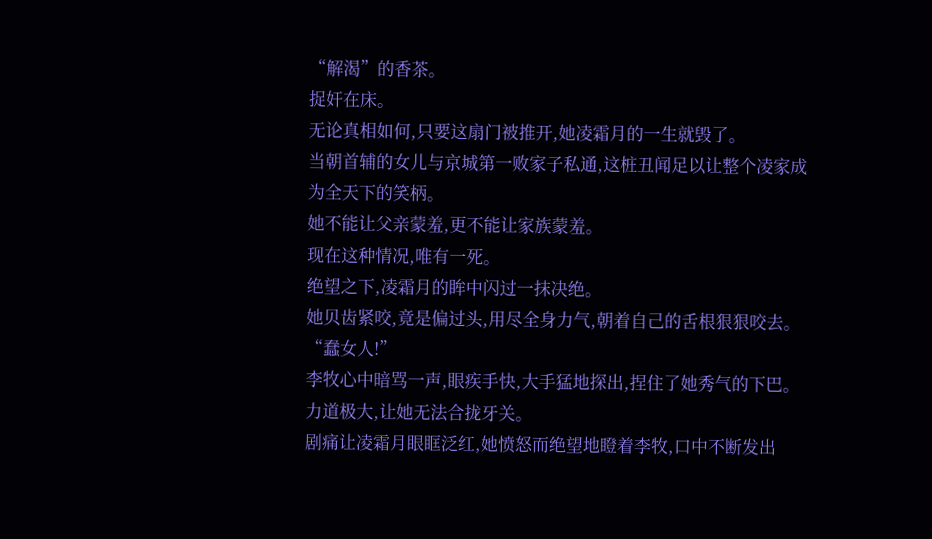“解渴”的香茶。
捉奸在床。
无论真相如何,只要这扇门被推开,她凌霜月的一生就毁了。
当朝首辅的女儿与京城第一败家子私通,这桩丑闻足以让整个凌家成为全天下的笑柄。
她不能让父亲蒙羞,更不能让家族蒙羞。
现在这种情况,唯有一死。
绝望之下,凌霜月的眸中闪过一抹决绝。
她贝齿紧咬,竟是偏过头,用尽全身力气,朝着自己的舌根狠狠咬去。
“蠢女人!”
李牧心中暗骂一声,眼疾手快,大手猛地探出,捏住了她秀气的下巴。
力道极大,让她无法合拢牙关。
剧痛让凌霜月眼眶泛红,她愤怒而绝望地瞪着李牧,口中不断发出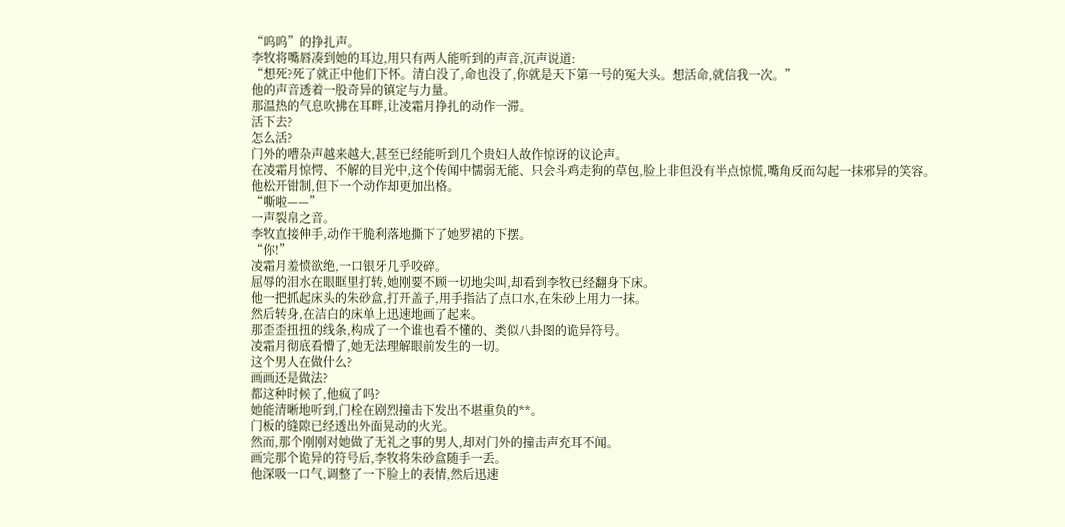“呜呜”的挣扎声。
李牧将嘴唇凑到她的耳边,用只有两人能听到的声音,沉声说道:
“想死?死了就正中他们下怀。清白没了,命也没了,你就是天下第一号的冤大头。想活命,就信我一次。”
他的声音透着一股奇异的镇定与力量。
那温热的气息吹拂在耳畔,让凌霜月挣扎的动作一滞。
活下去?
怎么活?
门外的嘈杂声越来越大,甚至已经能听到几个贵妇人故作惊讶的议论声。
在凌霜月惊愕、不解的目光中,这个传闻中懦弱无能、只会斗鸡走狗的草包,脸上非但没有半点惊慌,嘴角反而勾起一抹邪异的笑容。
他松开钳制,但下一个动作却更加出格。
“嘶啦——”
一声裂帛之音。
李牧直接伸手,动作干脆利落地撕下了她罗裙的下摆。
“你!”
凌霜月羞愤欲绝,一口银牙几乎咬碎。
屈辱的泪水在眼眶里打转,她刚要不顾一切地尖叫,却看到李牧已经翻身下床。
他一把抓起床头的朱砂盒,打开盖子,用手指沾了点口水,在朱砂上用力一抹。
然后转身,在洁白的床单上迅速地画了起来。
那歪歪扭扭的线条,构成了一个谁也看不懂的、类似八卦图的诡异符号。
凌霜月彻底看懵了,她无法理解眼前发生的一切。
这个男人在做什么?
画画还是做法?
都这种时候了,他疯了吗?
她能清晰地听到,门栓在剧烈撞击下发出不堪重负的**。
门板的缝隙已经透出外面晃动的火光。
然而,那个刚刚对她做了无礼之事的男人,却对门外的撞击声充耳不闻。
画完那个诡异的符号后,李牧将朱砂盒随手一丢。
他深吸一口气,调整了一下脸上的表情,然后迅速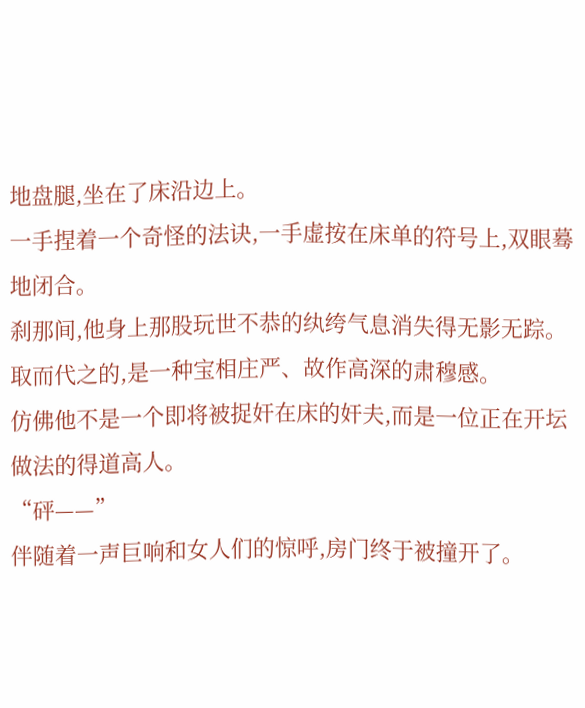地盘腿,坐在了床沿边上。
一手捏着一个奇怪的法诀,一手虚按在床单的符号上,双眼蓦地闭合。
刹那间,他身上那股玩世不恭的纨绔气息消失得无影无踪。
取而代之的,是一种宝相庄严、故作高深的肃穆感。
仿佛他不是一个即将被捉奸在床的奸夫,而是一位正在开坛做法的得道高人。
“砰——”
伴随着一声巨响和女人们的惊呼,房门终于被撞开了。